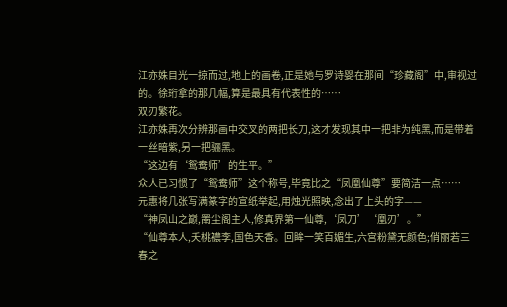江亦姝目光一掠而过,地上的画卷,正是她与罗诗婴在那间“珍藏阁”中,审视过的。徐珩拿的那几幅,算是最具有代表性的……
双刃繁花。
江亦姝再次分辨那画中交叉的两把长刀,这才发现其中一把非为纯黑,而是带着一丝暗紫,另一把骊黑。
“这边有‘鸳鸯师’的生平。”
众人已习惯了“鸳鸯师”这个称号,毕竟比之“凤凰仙尊”要简洁一点……
元惠将几张写满篆字的宣纸举起,用烛光照映,念出了上头的字——
“神凤山之巅,罱尘阁主人,修真界第一仙尊,‘凤刀’‘凰刃’。”
“仙尊本人,夭桃襛李,国色天香。回眸一笑百媚生,六宫粉黛无颜色;俏丽若三春之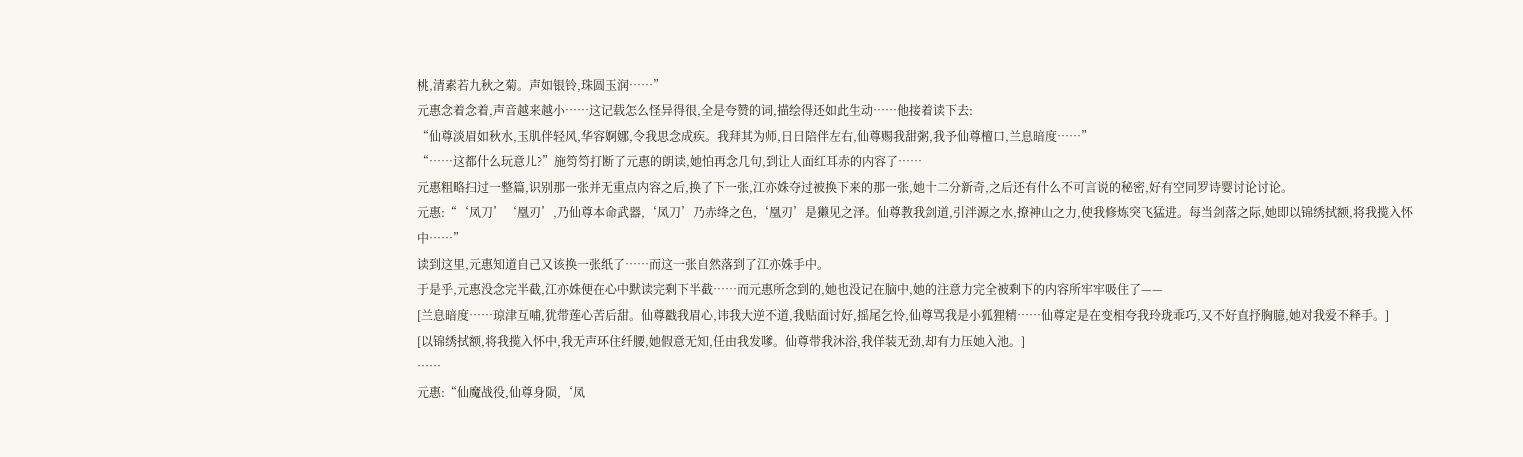桃,清素若九秋之菊。声如银铃,珠圆玉润……”
元惠念着念着,声音越来越小……这记载怎么怪异得很,全是夸赞的词,描绘得还如此生动……他接着读下去:
“仙尊淡眉如秋水,玉肌伴轻风,华容婀娜,令我思念成疾。我拜其为师,日日陪伴左右,仙尊赐我甜粥,我予仙尊檀口,兰息暗度……”
“……这都什么玩意儿?”施笉笉打断了元惠的朗读,她怕再念几句,到让人面红耳赤的内容了……
元惠粗略扫过一整篇,识别那一张并无重点内容之后,换了下一张,江亦姝夺过被换下来的那一张,她十二分新奇,之后还有什么不可言说的秘密,好有空同罗诗婴讨论讨论。
元惠:“‘凤刀’‘凰刃’,乃仙尊本命武器,‘凤刀’乃赤绛之色,‘凰刃’是獭见之泽。仙尊教我剑道,引泮源之水,撩神山之力,使我修炼突飞猛进。每当剑落之际,她即以锦绣拭额,将我揽入怀中……”
读到这里,元惠知道自己又该换一张纸了……而这一张自然落到了江亦姝手中。
于是乎,元惠没念完半截,江亦姝便在心中默读完剩下半截……而元惠所念到的,她也没记在脑中,她的注意力完全被剩下的内容所牢牢吸住了——
[兰息暗度……琼津互哺,犹带莲心苦后甜。仙尊戳我眉心,讳我大逆不道,我贴面讨好,摇尾乞怜,仙尊骂我是小狐狸精……仙尊定是在变相夸我玲珑乖巧,又不好直抒胸臆,她对我爱不释手。]
[以锦绣拭额,将我揽入怀中,我无声环住纤腰,她假意无知,任由我发嗲。仙尊带我沐浴,我佯装无劲,却有力压她入池。]
……
元惠:“仙魔战役,仙尊身陨,‘凤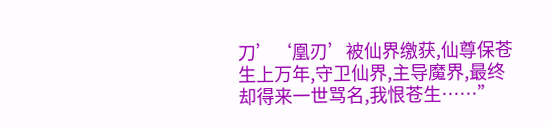刀’‘凰刃’被仙界缴获,仙尊保苍生上万年,守卫仙界,主导魔界,最终却得来一世骂名,我恨苍生……”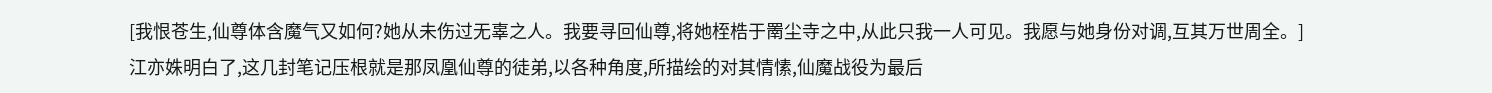[我恨苍生,仙尊体含魔气又如何?她从未伤过无辜之人。我要寻回仙尊,将她桎梏于罱尘寺之中,从此只我一人可见。我愿与她身份对调,互其万世周全。]
江亦姝明白了,这几封笔记压根就是那凤凰仙尊的徒弟,以各种角度,所描绘的对其情愫,仙魔战役为最后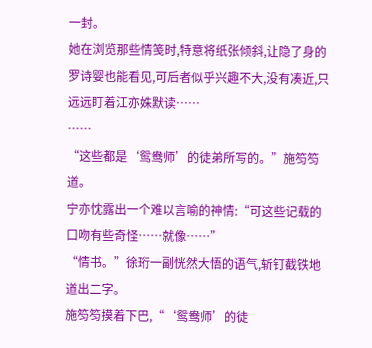一封。
她在浏览那些情笺时,特意将纸张倾斜,让隐了身的罗诗婴也能看见,可后者似乎兴趣不大,没有凑近,只远远盯着江亦姝默读……
……
“这些都是‘鸳鸯师’的徒弟所写的。”施笉笉道。
宁亦忱露出一个难以言喻的神情:“可这些记载的口吻有些奇怪……就像……”
“情书。”徐珩一副恍然大悟的语气,斩钉截铁地道出二字。
施笉笉摸着下巴,“‘鸳鸯师’的徒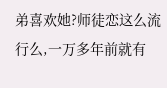弟喜欢她?师徒恋这么流行么,一万多年前就有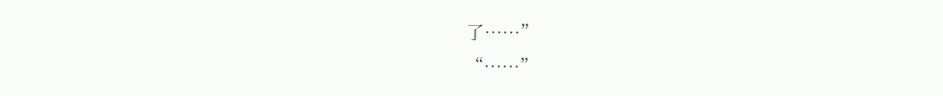了……”
“……”